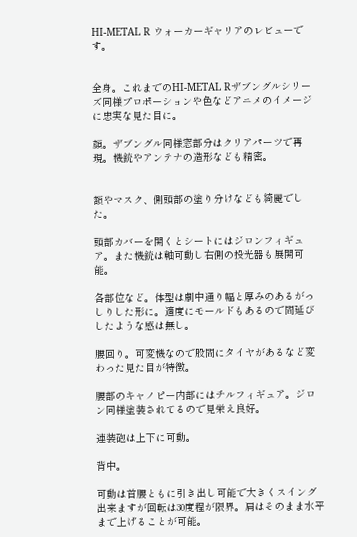HI-METAL R ウォーカーギャリアのレビューです。


全身。これまでのHI-METAL Rザブングルシリーズ同様プロポーションや色などアニメのイメージに忠実な見た目に。

顔。ザブングル同様窓部分はクリアパーツで再現。機銃やアンテナの造形なども精密。


額やマスク、側頭部の塗り分けなども綺麗でした。

頭部カバーを開くとシートにはジロンフィギュア。また機銃は軸可動し右側の投光器も展開可能。

各部位など。体型は劇中通り幅と厚みのあるがっしりした形に。適度にモールドもあるので間延びしたような感は無し。

腰回り。可変機なので股間にタイヤがあるなど変わった見た目が特徴。

腰部のキャノピー内部にはチルフィギュア。ジロン同様塗装されてるので見栄え良好。

連装砲は上下に可動。

背中。

可動は首腰ともに引き出し可能で大きくスイング出来ますが回転は30度程が限界。肩はそのまま水平まで上げることが可能。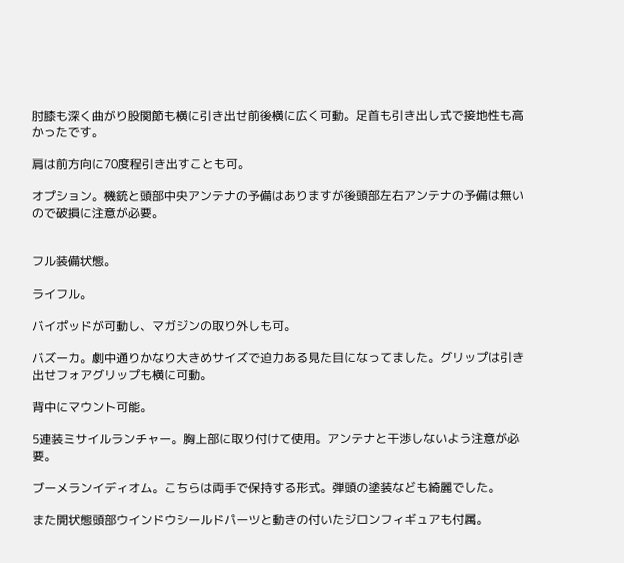肘膝も深く曲がり股関節も横に引き出せ前後横に広く可動。足首も引き出し式で接地性も高かったです。

肩は前方向に70度程引き出すことも可。

オプション。機銃と頭部中央アンテナの予備はありますが後頭部左右アンテナの予備は無いので破損に注意が必要。


フル装備状態。

ライフル。

バイポッドが可動し、マガジンの取り外しも可。

バズーカ。劇中通りかなり大きめサイズで迫力ある見た目になってました。グリップは引き出せフォアグリップも横に可動。

背中にマウント可能。

5連装ミサイルランチャー。胸上部に取り付けて使用。アンテナと干渉しないよう注意が必要。

ブーメランイディオム。こちらは両手で保持する形式。弾頭の塗装なども綺麗でした。

また開状態頭部ウインドウシールドパーツと動きの付いたジロンフィギュアも付属。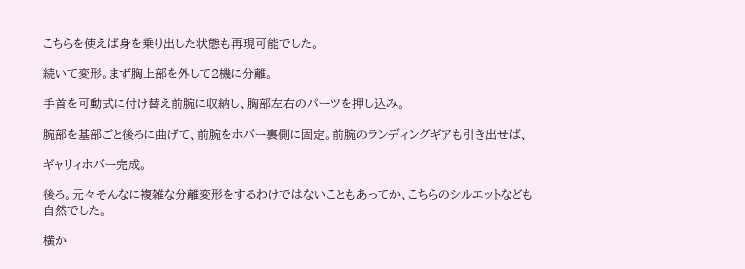こちらを使えば身を乗り出した状態も再現可能でした。

続いて変形。まず胸上部を外して2機に分離。

手首を可動式に付け替え前腕に収納し、胸部左右のパーツを押し込み。

腕部を基部ごと後ろに曲げて、前腕をホバー裏側に固定。前腕のランディングギアも引き出せば、

ギャリィホバー完成。

後ろ。元々そんなに複雑な分離変形をするわけではないこともあってか、こちらのシルエットなども自然でした。

横か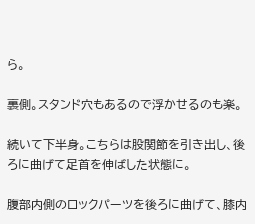ら。

裏側。スタンド穴もあるので浮かせるのも楽。

続いて下半身。こちらは股関節を引き出し、後ろに曲げて足首を伸ばした状態に。

腹部内側のロックパーツを後ろに曲げて、膝内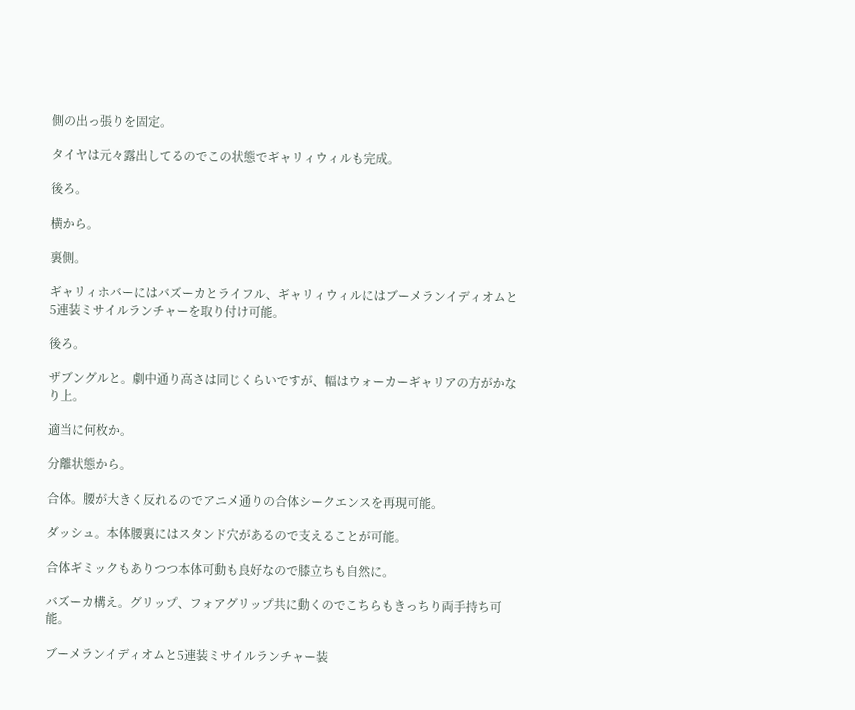側の出っ張りを固定。

タイヤは元々露出してるのでこの状態でギャリィウィルも完成。

後ろ。

横から。

裏側。

ギャリィホバーにはバズーカとライフル、ギャリィウィルにはブーメランイディオムと5連装ミサイルランチャーを取り付け可能。

後ろ。

ザブングルと。劇中通り高さは同じくらいですが、幅はウォーカーギャリアの方がかなり上。

適当に何枚か。

分離状態から。

合体。腰が大きく反れるのでアニメ通りの合体シークエンスを再現可能。

ダッシュ。本体腰裏にはスタンド穴があるので支えることが可能。

合体ギミックもありつつ本体可動も良好なので膝立ちも自然に。

バズーカ構え。グリップ、フォアグリップ共に動くのでこちらもきっちり両手持ち可能。

ブーメランイディオムと5連装ミサイルランチャー装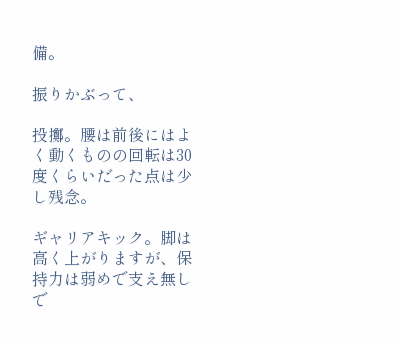備。

振りかぶって、

投擲。腰は前後にはよく動くものの回転は30度くらいだった点は少し残念。

ギャリアキック。脚は高く上がりますが、保持力は弱めで支え無しで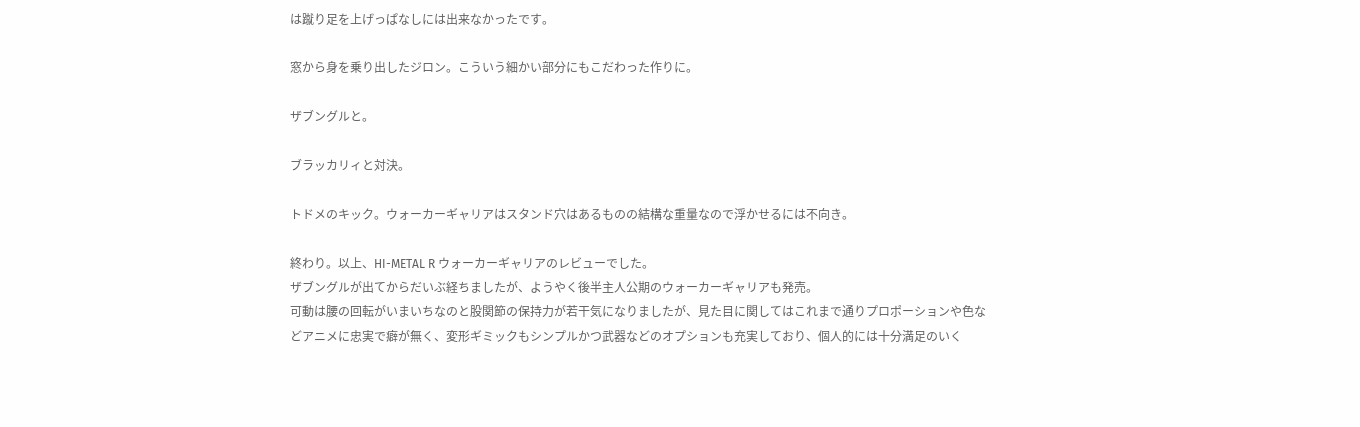は蹴り足を上げっぱなしには出来なかったです。

窓から身を乗り出したジロン。こういう細かい部分にもこだわった作りに。

ザブングルと。

ブラッカリィと対決。

トドメのキック。ウォーカーギャリアはスタンド穴はあるものの結構な重量なので浮かせるには不向き。

終わり。以上、HI-METAL R ウォーカーギャリアのレビューでした。
ザブングルが出てからだいぶ経ちましたが、ようやく後半主人公期のウォーカーギャリアも発売。
可動は腰の回転がいまいちなのと股関節の保持力が若干気になりましたが、見た目に関してはこれまで通りプロポーションや色などアニメに忠実で癖が無く、変形ギミックもシンプルかつ武器などのオプションも充実しており、個人的には十分満足のいく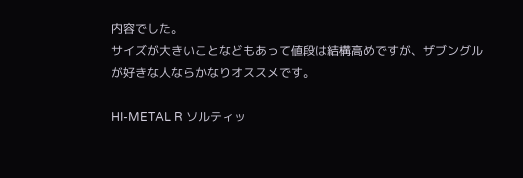内容でした。
サイズが大きいことなどもあって値段は結構高めですが、ザブングルが好きな人ならかなりオススメです。

HI-METAL R ソルティッ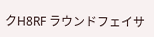クH8RF ラウンドフェイサ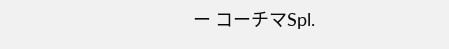ー コーチマSpl.